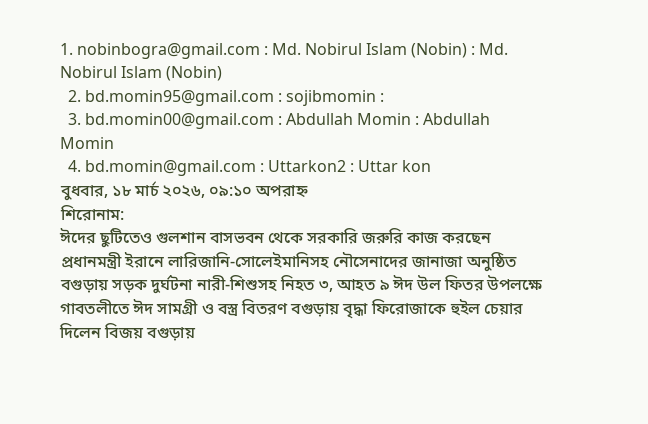1. nobinbogra@gmail.com : Md. Nobirul Islam (Nobin) : Md. Nobirul Islam (Nobin)
  2. bd.momin95@gmail.com : sojibmomin :
  3. bd.momin00@gmail.com : Abdullah Momin : Abdullah Momin
  4. bd.momin@gmail.com : Uttarkon2 : Uttar kon
বুধবার, ১৮ মার্চ ২০২৬, ০৯:১০ অপরাহ্ন
শিরোনাম:
ঈদের ছুটিতেও গুলশান বাসভবন থেকে সরকারি জরুরি কাজ করছেন প্রধানমন্ত্রী ইরানে লারিজানি-সোলেইমানিসহ নৌসেনাদের জানাজা অনুষ্ঠিত বগুড়ায় সড়ক দুর্ঘটনা নারী-শিশুসহ নিহত ৩, আহত ৯ ঈদ উল ফিতর উপলক্ষে গাবতলীতে ঈদ সামগ্রী ও বস্ত্র বিতরণ বগুড়ায় বৃদ্ধা ফিরোজাকে হুইল চেয়ার দিলেন বিজয় বগুড়ায়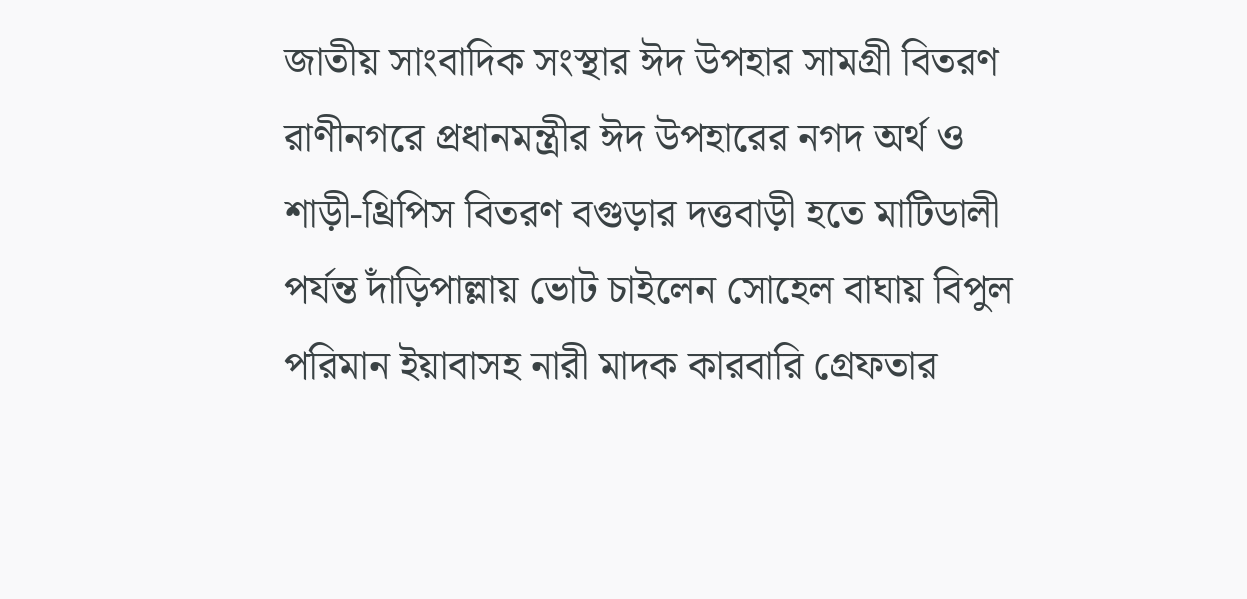জাতীয় সাংবাদিক সংস্থার ঈদ উপহার সামগ্রী বিতরণ রাণীনগরে প্রধানমন্ত্রীর ঈদ উপহারের নগদ অর্থ ও শাড়ী-থ্রিপিস বিতরণ বগুড়ার দত্তবাড়ী হতে মাটিডালী পর্যন্ত দাঁড়িপাল্লায় ভোট চাইলেন সোহেল বাঘায় বিপুল পরিমান ইয়াবাসহ নারী মাদক কারবারি গ্রেফতার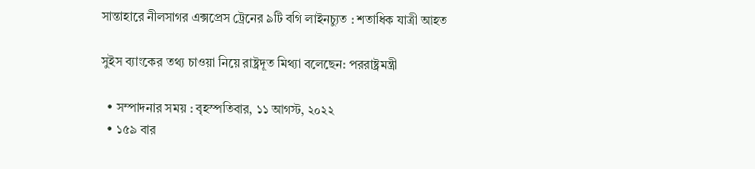সান্তাহারে নীলসাগর এক্সপ্রেস ট্রেনের ৯টি বগি লাইনচ্যুত : শতাধিক যাত্রী আহত

সুইস ব্যাংকের তথ্য চাওয়া নিয়ে রাষ্ট্রদূত মিথ্যা বলেছেন: পররাষ্ট্রমন্ত্রী

  • সম্পাদনার সময় : বৃহস্পতিবার, ১১ আগস্ট, ২০২২
  • ১৫৯ বার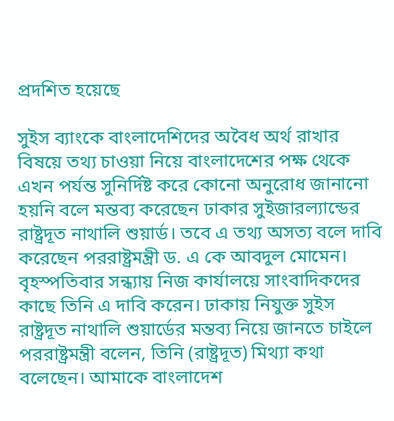প্রদশিত হয়েছে

সুইস ব্যাংকে বাংলাদেশিদের অবৈধ অর্থ রাখার বিষয়ে তথ্য চাওয়া নিয়ে বাংলাদেশের পক্ষ থেকে এখন পর্যন্ত সুনির্দিষ্ট করে কোনো অনুরোধ জানানো হয়নি বলে মন্তব্য করেছেন ঢাকার সুইজারল্যান্ডের রাষ্ট্রদূত নাথালি শুয়ার্ড। তবে এ তথ্য অসত্য বলে দাবি করেছেন পররাষ্ট্রমন্ত্রী ড. এ কে আবদুল মোমেন। বৃহস্পতিবার সন্ধ্যায় নিজ কার্যালয়ে সাংবাদিকদের কাছে তিনি এ দাবি করেন। ঢাকায় নিযুক্ত সুইস রাষ্ট্রদূত নাথালি শুয়ার্ডের মন্তব্য নিয়ে জানতে চাইলে পররাষ্ট্রমন্ত্রী বলেন, তিনি (রাষ্ট্রদূত) মিথ্যা কথা বলেছেন। আমাকে বাংলাদেশ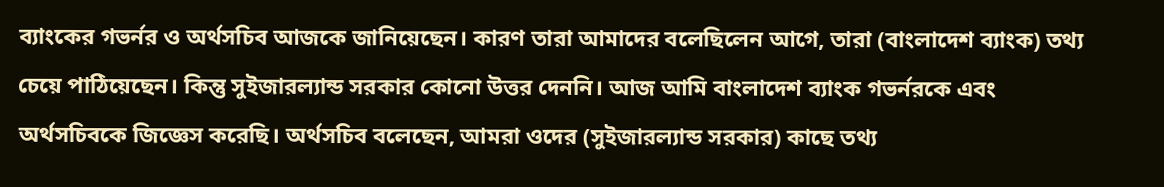ব্যাংকের গভর্নর ও অর্থসচিব আজকে জানিয়েছেন। কারণ তারা আমাদের বলেছিলেন আগে, তারা (বাংলাদেশ ব্যাংক) তথ্য চেয়ে পাঠিয়েছেন। কিন্তু সুইজারল্যান্ড সরকার কোনো উত্তর দেননি। আজ আমি বাংলাদেশ ব্যাংক গভর্নরকে এবং অর্থসচিবকে জিজ্ঞেস করেছি। অর্থসচিব বলেছেন, আমরা ওদের (সুইজারল্যান্ড সরকার) কাছে তথ্য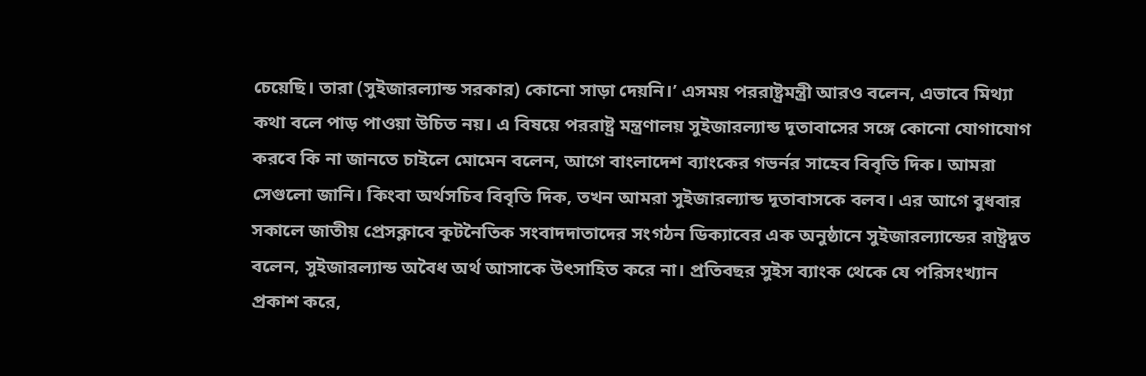চেয়েছি। তারা (সুইজারল্যান্ড সরকার) কোনো সাড়া দেয়নি।’ এসময় পররাষ্ট্রমন্ত্রী আরও বলেন, এভাবে মিথ্যা কথা বলে পাড় পাওয়া উচিত নয়। এ বিষয়ে পররাষ্ট্র মন্ত্রণালয় সুইজারল্যান্ড দূতাবাসের সঙ্গে কোনো যোগাযোগ করবে কি না জানতে চাইলে মোমেন বলেন, আগে বাংলাদেশ ব্যাংকের গভর্নর সাহেব বিবৃতি দিক। আমরা সেগুলো জানি। কিংবা অর্থসচিব বিবৃতি দিক, তখন আমরা সুইজারল্যান্ড দূতাবাসকে বলব। এর আগে বুধবার সকালে জাতীয় প্রেসক্লাবে কূটনৈতিক সংবাদদাতাদের সংগঠন ডিক্যাবের এক অনুষ্ঠানে সুইজারল্যান্ডের রাষ্ট্রদূত বলেন, সুইজারল্যান্ড অবৈধ অর্থ আসাকে উৎসাহিত করে না। প্রতিবছর সুইস ব্যাংক থেকে যে পরিসংখ্যান প্রকাশ করে,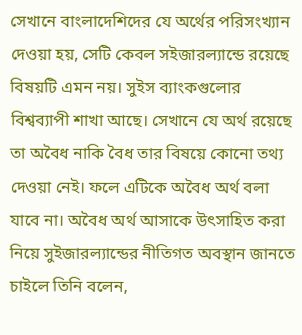সেখানে বাংলাদেশিদের যে অর্থের পরিসংখ্যান দেওয়া হয়, সেটি কেবল সইজারল্যান্ডে রয়েছে বিষয়টি এমন নয়। সুইস ব্যাংকগুলোর বিশ্বব্যাপী শাখা আছে। সেখানে যে অর্থ রয়েছে তা অবৈধ নাকি বৈধ তার বিষয়ে কোনো তথ্য দেওয়া নেই। ফলে এটিকে অবৈধ অর্থ বলা যাবে না। অবৈধ অর্থ আসাকে উৎসাহিত করা নিয়ে সুইজারল্যান্ডের নীতিগত অবস্থান জানতে চাইলে তিনি বলেন,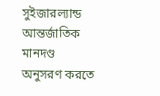সুইজারল্যান্ড আন্তর্জাতিক মানদণ্ড অনুসরণ করতে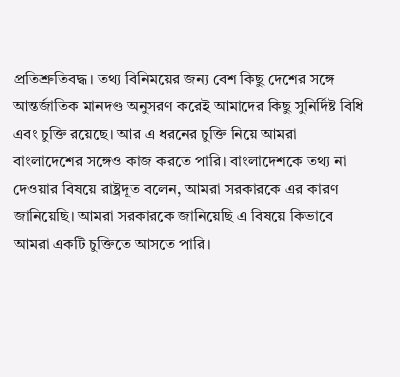প্রতিশ্রুতিবদ্ধ। তথ্য বিনিময়ের জন্য বেশ কিছু দেশের সঙ্গে আন্তর্জাতিক মানদণ্ড অনুসরণ করেই আমাদের কিছু সুনির্দিষ্ট বিধি এবং চুক্তি রয়েছে। আর এ ধরনের চুক্তি নিয়ে আমরা বাংলাদেশের সঙ্গেও কাজ করতে পারি। বাংলাদেশকে তথ্য না দেওয়ার বিষয়ে রাষ্ট্রদূত বলেন, আমরা সরকারকে এর কারণ জানিয়েছি। আমরা সরকারকে জানিয়েছি এ বিষয়ে কিভাবে আমরা একটি চুক্তিতে আসতে পারি।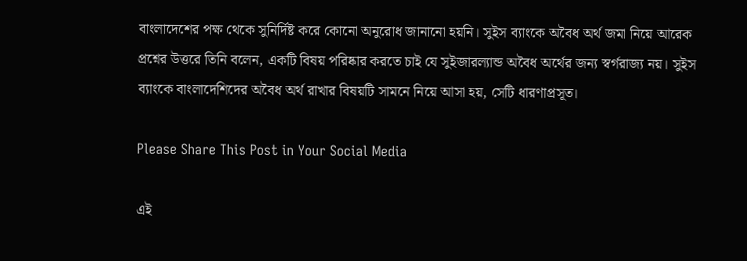বাংলাদেশের পক্ষ থেকে সুনির্দিষ্ট করে কোনো অনুরোধ জানানো হয়নি। সুইস ব্যাংকে অবৈধ অর্থ জমা নিয়ে আরেক প্রশ্নের উত্তরে তিনি বলেন, একটি বিষয় পরিষ্কার করতে চাই যে সুইজারল্যান্ড অবৈধ অর্থের জন্য স্বর্গরাজ্য নয়। সুইস ব্যাংকে বাংলাদেশিদের অবৈধ অর্থ রাখার বিষয়টি সামনে নিয়ে আসা হয়, সেটি ধারণাপ্রসূত।

Please Share This Post in Your Social Media

এই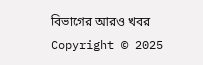বিভাগের আরও খবর
Copyright © 2025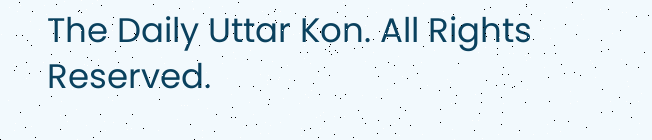The Daily Uttar Kon. All Rights Reserved.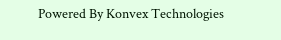Powered By Konvex Technologies